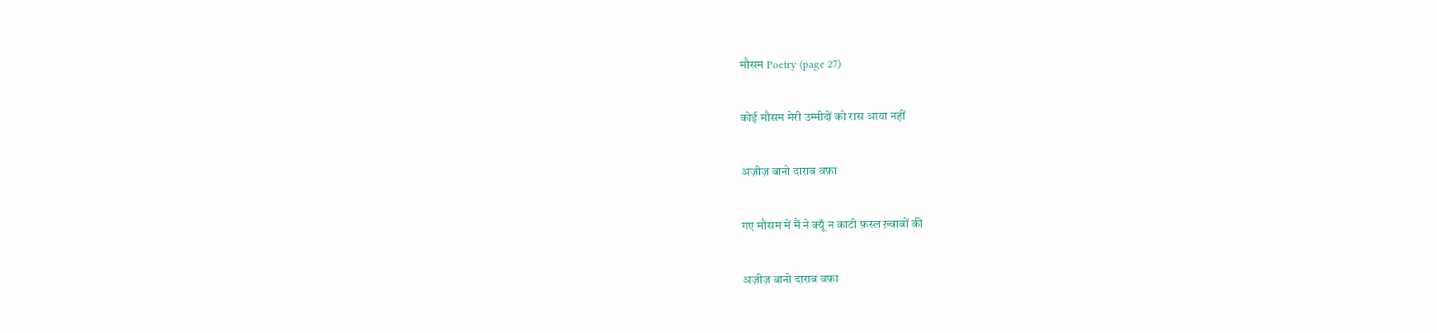मौसम Poetry (page 27)

कोई मौसम मेरी उम्मीदों को रास आया नहीं

अज़ीज़ बानो दाराब वफ़ा

गए मौसम में मैं ने क्यूँ न काटी फ़स्ल ख़्वाबों की

अज़ीज़ बानो दाराब वफ़ा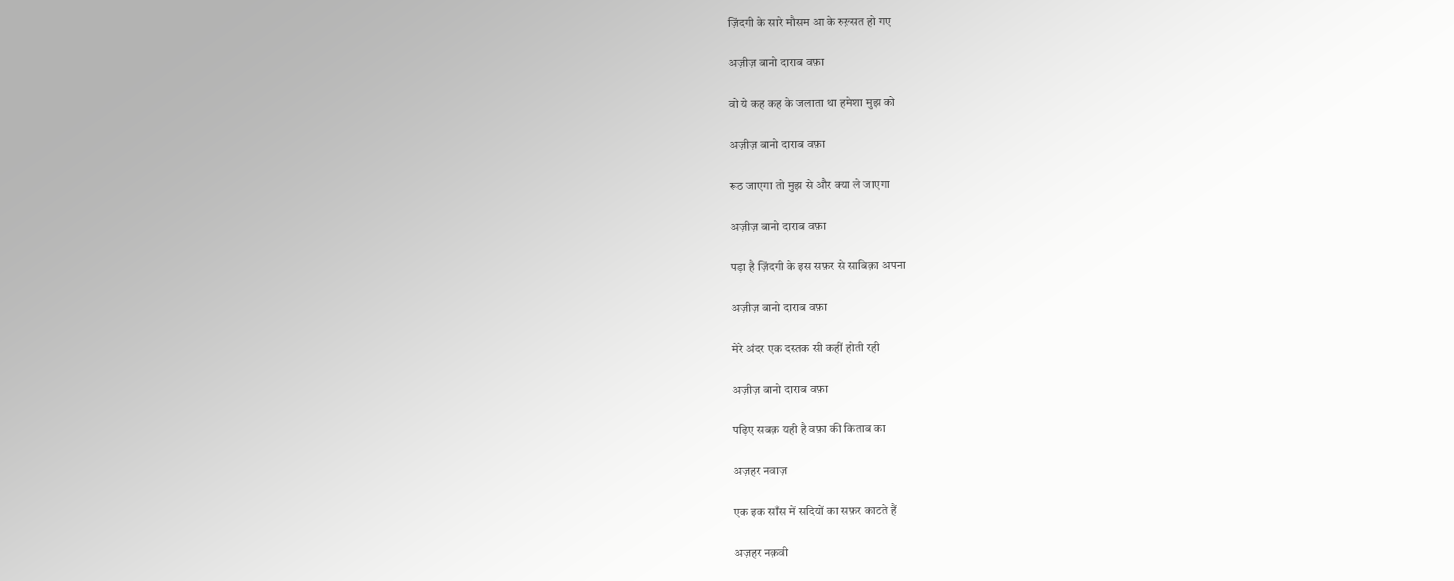ज़िंदगी के सारे मौसम आ के रुख़्सत हो गए

अज़ीज़ बानो दाराब वफ़ा

वो ये कह कह के जलाता था हमेशा मुझ को

अज़ीज़ बानो दाराब वफ़ा

रूठ जाएगा तो मुझ से और क्या ले जाएगा

अज़ीज़ बानो दाराब वफ़ा

पड़ा है ज़िंदगी के इस सफ़र से साबिक़ा अपना

अज़ीज़ बानो दाराब वफ़ा

मेरे अंदर एक दस्तक सी कहीं होती रही

अज़ीज़ बानो दाराब वफ़ा

पढ़िए सबक़ यही है वफ़ा की किताब का

अज़हर नवाज़

एक इक साँस में सदियों का सफ़र काटते हैं

अज़हर नक़वी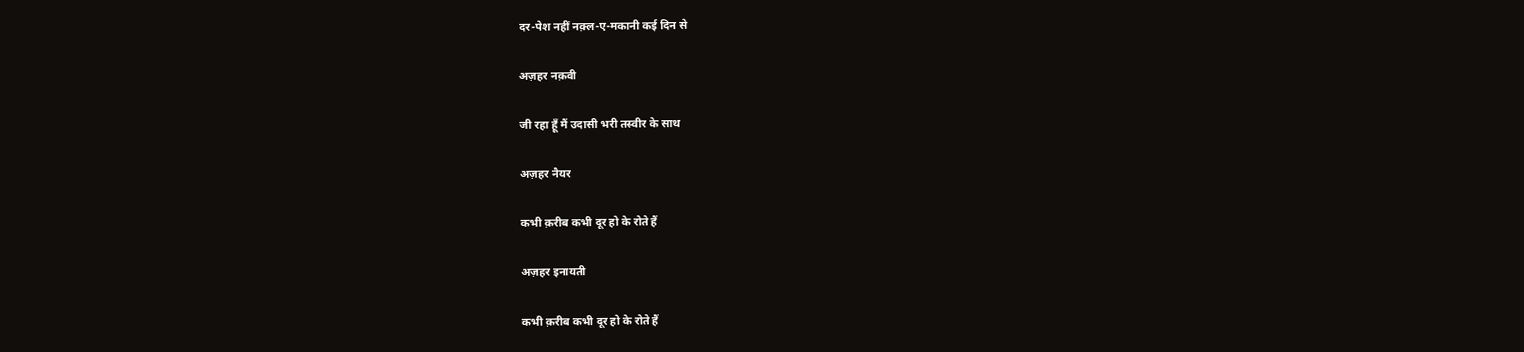दर-पेश नहीं नक़्ल-ए-मकानी कई दिन से

अज़हर नक़वी

जी रहा हूँ मैं उदासी भरी तस्वीर के साथ

अज़हर नैयर

कभी क़रीब कभी दूर हो के रोते हैं

अज़हर इनायती

कभी क़रीब कभी दूर हो के रोते हैं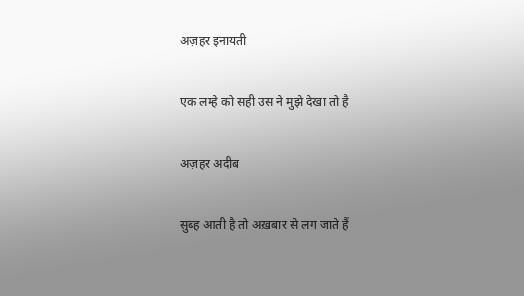अज़हर इनायती

एक लम्हे को सही उस ने मुझे देखा तो है

अज़हर अदीब

सुब्ह आती है तो अख़बार से लग जाते हैं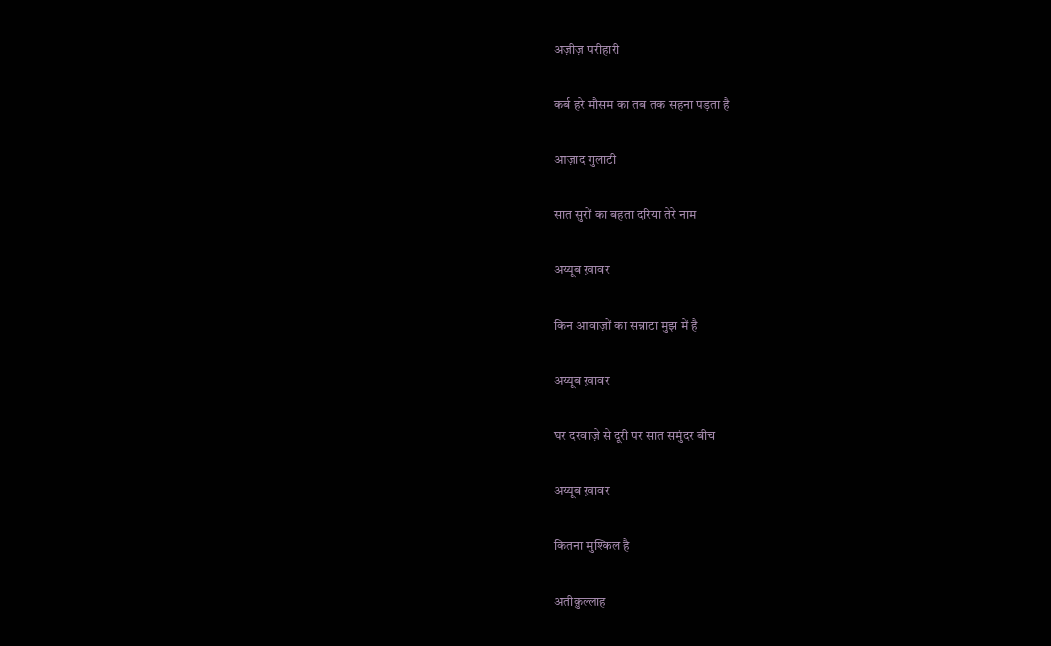अज़ीज़ परीहारी

कर्ब हरे मौसम का तब तक सहना पड़ता है

आज़ाद गुलाटी

सात सुरों का बहता दरिया तेरे नाम

अय्यूब ख़ावर

किन आवाज़ों का सन्नाटा मुझ में है

अय्यूब ख़ावर

घर दरवाज़े से दूरी पर सात समुंदर बीच

अय्यूब ख़ावर

कितना मुश्किल है

अतीक़ुल्लाह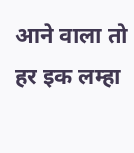आने वाला तो हर इक लम्हा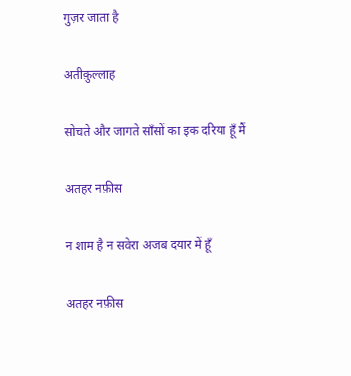गुज़र जाता है

अतीक़ुल्लाह

सोचते और जागते साँसों का इक दरिया हूँ मैं

अतहर नफ़ीस

न शाम है न सवेरा अजब दयार में हूँ

अतहर नफ़ीस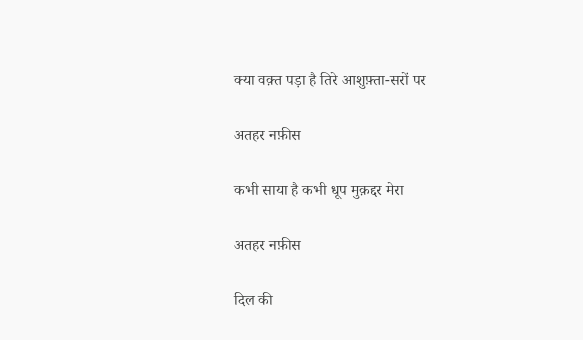क्या वक़्त पड़ा है तिरे आशुफ़्ता-सरों पर

अतहर नफ़ीस

कभी साया है कभी धूप मुक़द्दर मेरा

अतहर नफ़ीस

दिल की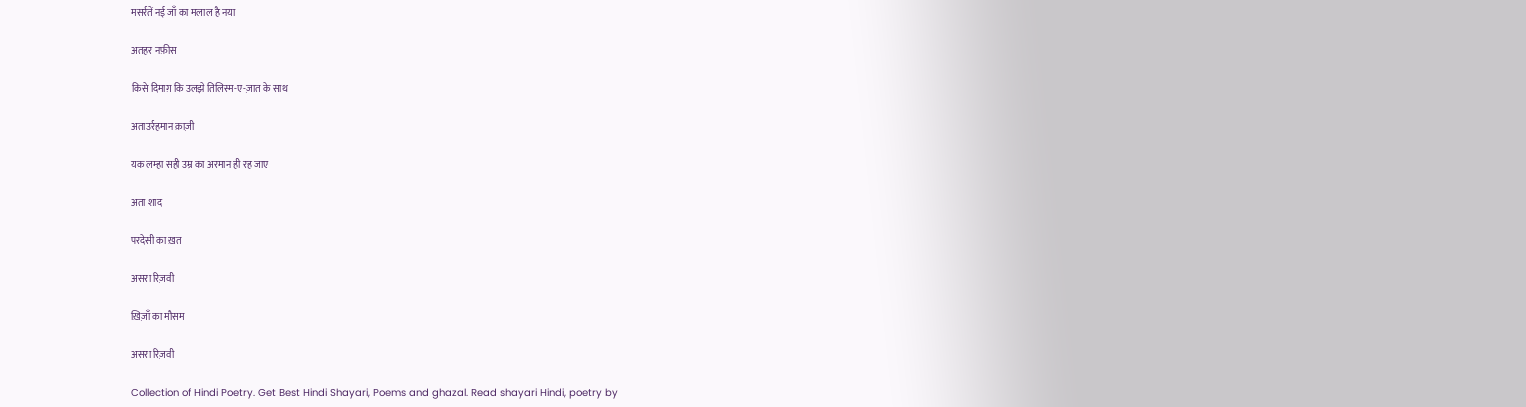मसर्रतें नई जाँ का मलाल है नया

अतहर नफ़ीस

किसे दिमाग़ कि उलझे तिलिस्म-ए-ज़ात के साथ

अताउर्रहमान क़ाज़ी

यक लम्हा सही उम्र का अरमान ही रह जाए

अता शाद

परदेसी का ख़त

असरा रिज़वी

ख़िज़ाँ का मौसम

असरा रिज़वी

Collection of Hindi Poetry. Get Best Hindi Shayari, Poems and ghazal. Read shayari Hindi, poetry by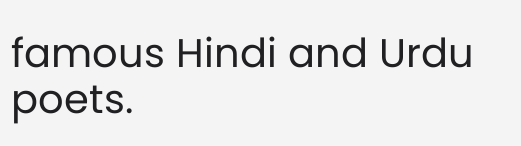famous Hindi and Urdu poets.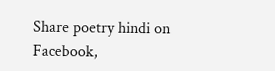Share poetry hindi on Facebook,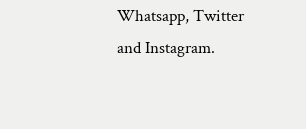Whatsapp, Twitter and Instagram.